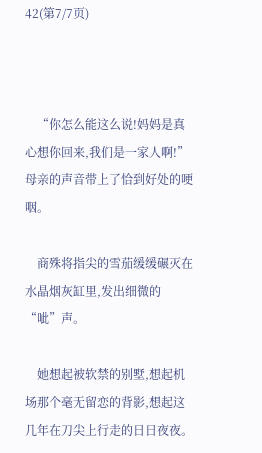42(第7/7页)



    “你怎么能这么说!妈妈是真心想你回来,我们是一家人啊!”母亲的声音带上了恰到好处的哽咽。

    商殊将指尖的雪茄缓缓碾灭在水晶烟灰缸里,发出细微的“呲”声。

    她想起被软禁的别墅,想起机场那个毫无留恋的背影,想起这几年在刀尖上行走的日日夜夜。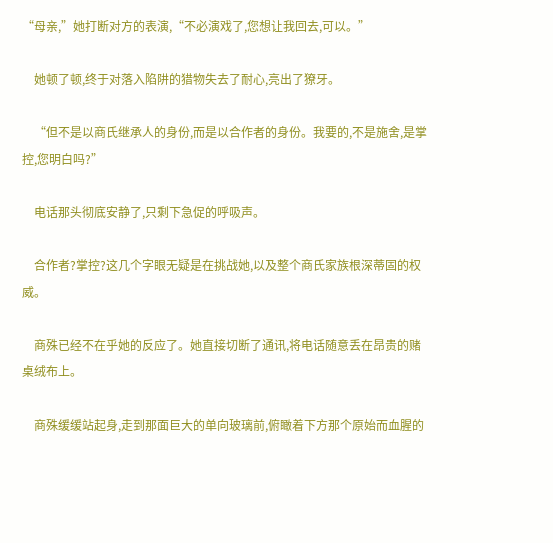“母亲,”她打断对方的表演,“不必演戏了,您想让我回去,可以。”

    她顿了顿,终于对落入陷阱的猎物失去了耐心,亮出了獠牙。

    “但不是以商氏继承人的身份,而是以合作者的身份。我要的,不是施舍,是掌控,您明白吗?”

    电话那头彻底安静了,只剩下急促的呼吸声。

    合作者?掌控?这几个字眼无疑是在挑战她,以及整个商氏家族根深蒂固的权威。

    商殊已经不在乎她的反应了。她直接切断了通讯,将电话随意丢在昂贵的赌桌绒布上。

    商殊缓缓站起身,走到那面巨大的单向玻璃前,俯瞰着下方那个原始而血腥的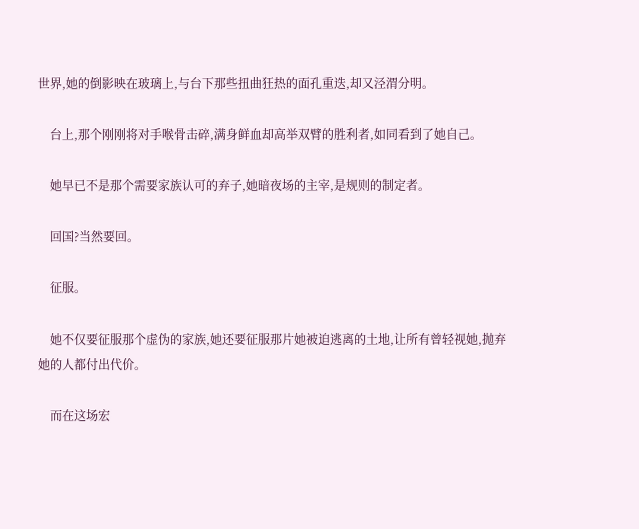世界,她的倒影映在玻璃上,与台下那些扭曲狂热的面孔重迭,却又泾渭分明。

    台上,那个刚刚将对手喉骨击碎,满身鲜血却高举双臂的胜利者,如同看到了她自己。

    她早已不是那个需要家族认可的弃子,她暗夜场的主宰,是规则的制定者。

    回国?当然要回。

    征服。

    她不仅要征服那个虚伪的家族,她还要征服那片她被迫逃离的土地,让所有曾轻视她,抛弃她的人都付出代价。

    而在这场宏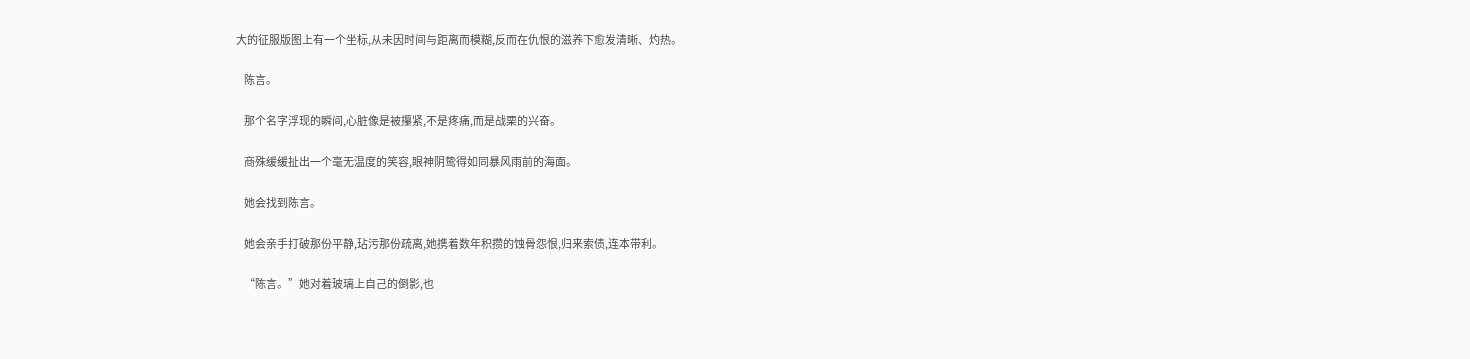大的征服版图上有一个坐标,从未因时间与距离而模糊,反而在仇恨的滋养下愈发清晰、灼热。

    陈言。

    那个名字浮现的瞬间,心脏像是被攥紧,不是疼痛,而是战栗的兴奋。

    商殊缓缓扯出一个毫无温度的笑容,眼神阴鸷得如同暴风雨前的海面。

    她会找到陈言。

    她会亲手打破那份平静,玷污那份疏离,她携着数年积攒的蚀骨怨恨,归来索债,连本带利。

    “陈言。”她对着玻璃上自己的倒影,也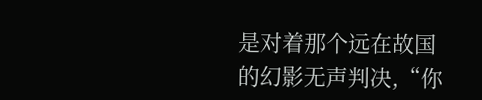是对着那个远在故国的幻影无声判决,“你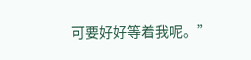可要好好等着我呢。”